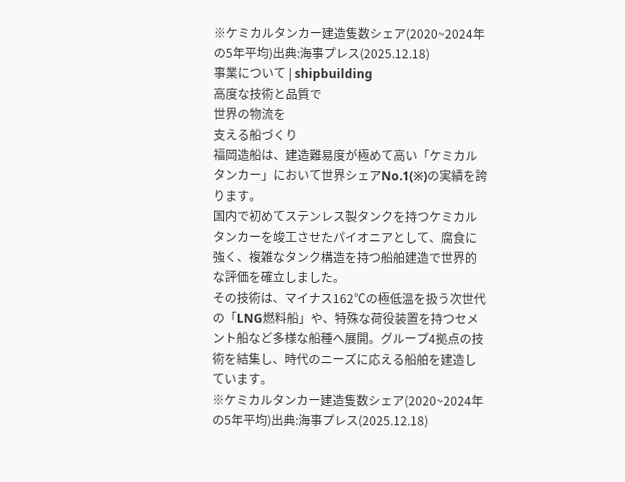※ケミカルタンカー建造隻数シェア(2020~2024年の5年平均)出典:海事プレス(2025.12.18)
事業について | shipbuilding
高度な技術と品質で
世界の物流を
支える船づくり
福岡造船は、建造難易度が極めて高い「ケミカルタンカー」において世界シェアNo.1(※)の実績を誇ります。
国内で初めてステンレス製タンクを持つケミカルタンカーを竣工させたパイオニアとして、腐食に強く、複雑なタンク構造を持つ船舶建造で世界的な評価を確立しました。
その技術は、マイナス162℃の極低温を扱う次世代の「LNG燃料船」や、特殊な荷役装置を持つセメント船など多様な船種へ展開。グループ4拠点の技術を結集し、時代のニーズに応える船舶を建造しています。
※ケミカルタンカー建造隻数シェア(2020~2024年の5年平均)出典:海事プレス(2025.12.18)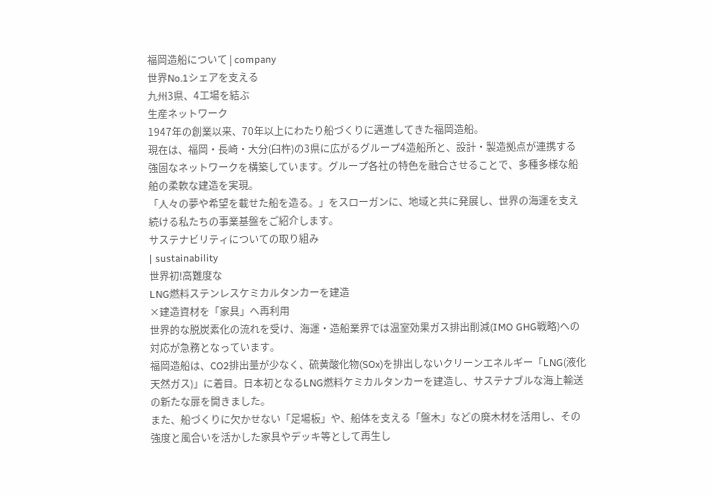福岡造船について | company
世界No.1シェアを支える
九州3県、4工場を結ぶ
生産ネットワーク
1947年の創業以来、70年以上にわたり船づくりに邁進してきた福岡造船。
現在は、福岡・長崎・大分(臼杵)の3県に広がるグループ4造船所と、設計・製造拠点が連携する強固なネットワークを構築しています。グループ各社の特色を融合させることで、多種多様な船舶の柔軟な建造を実現。
「人々の夢や希望を載せた船を造る。」をスローガンに、地域と共に発展し、世界の海運を支え続ける私たちの事業基盤をご紹介します。
サステナビリティについての取り組み
| sustainability
世界初!高難度な
LNG燃料ステンレスケミカルタンカーを建造
×建造資材を「家具」へ再利用
世界的な脱炭素化の流れを受け、海運・造船業界では温室効果ガス排出削減(IMO GHG戦略)への対応が急務となっています。
福岡造船は、CO2排出量が少なく、硫黄酸化物(SOx)を排出しないクリーンエネルギー「LNG(液化天然ガス)」に着目。日本初となるLNG燃料ケミカルタンカーを建造し、サステナブルな海上輸送の新たな扉を開きました。
また、船づくりに欠かせない「足場板」や、船体を支える「盤木」などの廃木材を活用し、その強度と風合いを活かした家具やデッキ等として再生し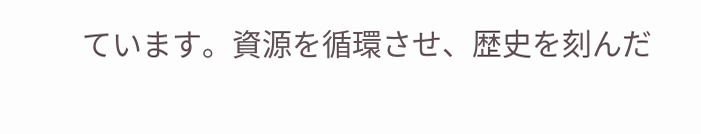ています。資源を循環させ、歴史を刻んだ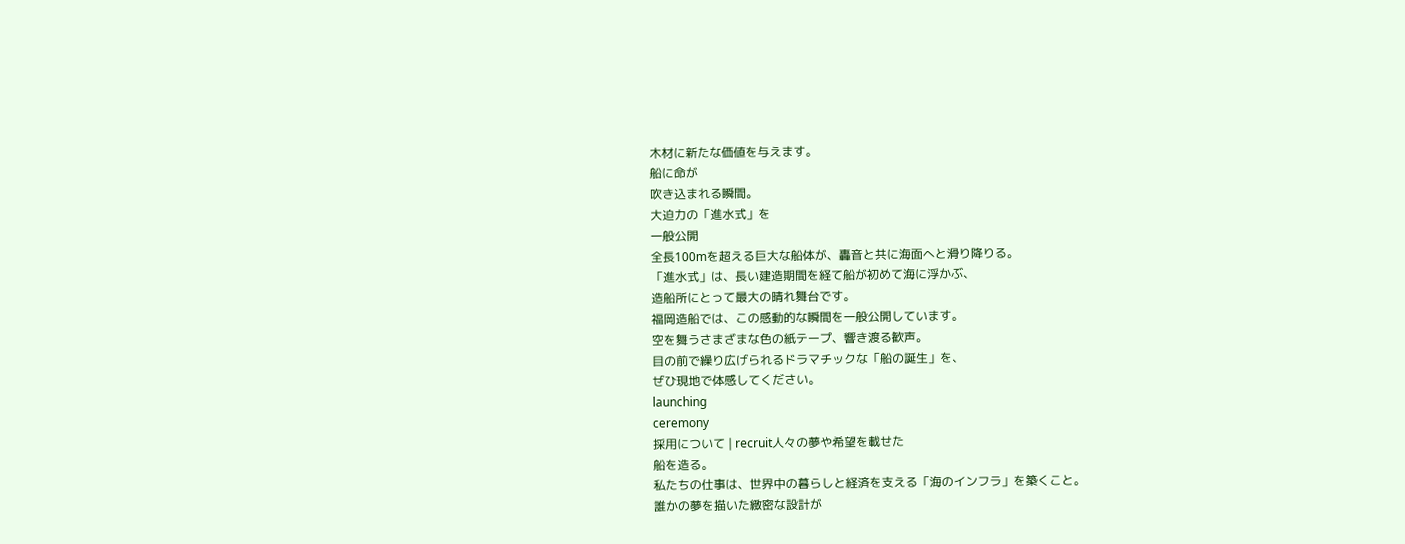木材に新たな価値を与えます。
船に命が
吹き込まれる瞬間。
大迫力の「進水式」を
一般公開
全長100mを超える巨大な船体が、轟音と共に海面へと滑り降りる。
「進水式」は、長い建造期間を経て船が初めて海に浮かぶ、
造船所にとって最大の晴れ舞台です。
福岡造船では、この感動的な瞬間を一般公開しています。
空を舞うさまざまな色の紙テープ、響き渡る歓声。
目の前で繰り広げられるドラマチックな「船の誕生」を、
ぜひ現地で体感してください。
launching
ceremony
採用について | recruit人々の夢や希望を載せた
船を造る。
私たちの仕事は、世界中の暮らしと経済を支える「海のインフラ」を築くこと。
誰かの夢を描いた緻密な設計が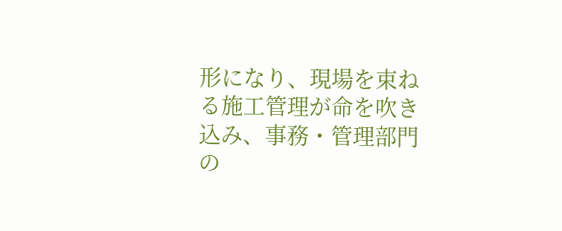形になり、現場を束ねる施工管理が命を吹き込み、事務・管理部門の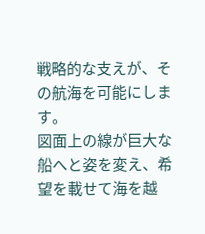戦略的な支えが、その航海を可能にします。
図面上の線が巨大な船へと姿を変え、希望を載せて海を越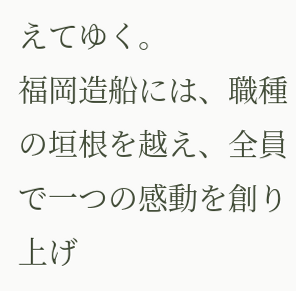えてゆく。
福岡造船には、職種の垣根を越え、全員で一つの感動を創り上げ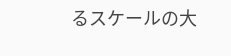るスケールの大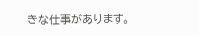きな仕事があります。